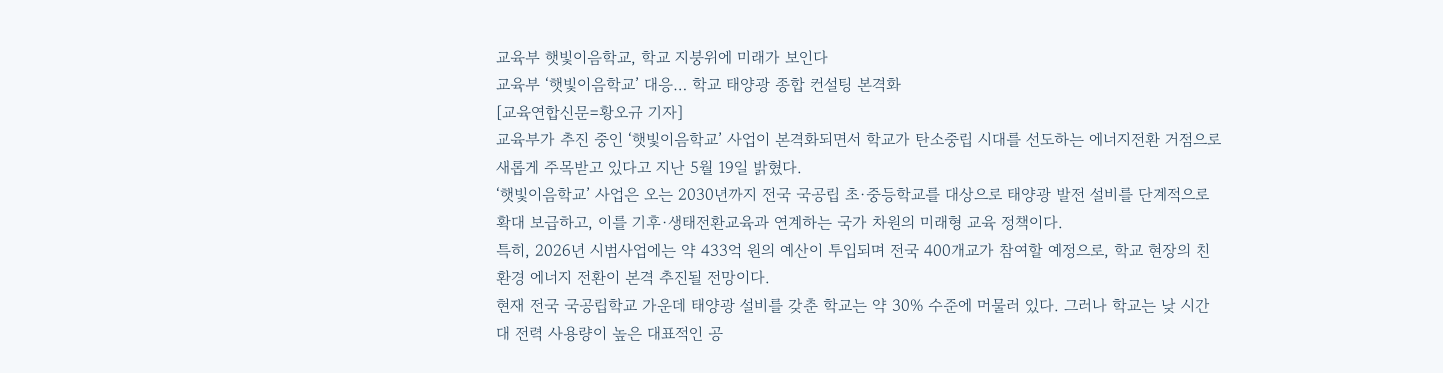교육부 햇빛이음학교, 학교 지붕위에 미래가 보인다
교육부 ‘햇빛이음학교’ 대응… 학교 태양광 종합 컨설팅 본격화
[교육연합신문=황오규 기자]
교육부가 추진 중인 ‘햇빛이음학교’ 사업이 본격화되면서 학교가 탄소중립 시대를 선도하는 에너지전환 거점으로 새롭게 주목받고 있다고 지난 5월 19일 밝혔다.
‘햇빛이음학교’ 사업은 오는 2030년까지 전국 국공립 초·중등학교를 대상으로 태양광 발전 설비를 단계적으로 확대 보급하고, 이를 기후·생태전환교육과 연계하는 국가 차원의 미래형 교육 정책이다.
특히, 2026년 시범사업에는 약 433억 원의 예산이 투입되며 전국 400개교가 참여할 예정으로, 학교 현장의 친환경 에너지 전환이 본격 추진될 전망이다.
현재 전국 국공립학교 가운데 태양광 설비를 갖춘 학교는 약 30% 수준에 머물러 있다. 그러나 학교는 낮 시간대 전력 사용량이 높은 대표적인 공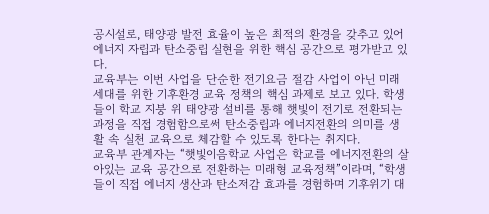공시설로, 태양광 발전 효율이 높은 최적의 환경을 갖추고 있어 에너지 자립과 탄소중립 실현을 위한 핵심 공간으로 평가받고 있다.
교육부는 이번 사업을 단순한 전기요금 절감 사업이 아닌 미래세대를 위한 기후환경 교육 정책의 핵심 과제로 보고 있다. 학생들이 학교 지붕 위 태양광 설비를 통해 햇빛이 전기로 전환되는 과정을 직접 경험함으로써 탄소중립과 에너지전환의 의미를 생활 속 실천 교육으로 체감할 수 있도록 한다는 취지다.
교육부 관계자는 “햇빛이음학교 사업은 학교를 에너지전환의 살아있는 교육 공간으로 전환하는 미래형 교육정책”이라며, “학생들이 직접 에너지 생산과 탄소저감 효과를 경험하며 기후위기 대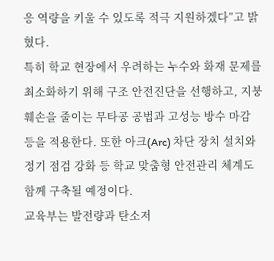응 역량을 키울 수 있도록 적극 지원하겠다”고 밝혔다.
특히 학교 현장에서 우려하는 누수와 화재 문제를 최소화하기 위해 구조 안전진단을 선행하고, 지붕 훼손을 줄이는 무타공 공법과 고성능 방수 마감 등을 적용한다. 또한 아크(Arc) 차단 장치 설치와 정기 점검 강화 등 학교 맞춤형 안전관리 체계도 함께 구축될 예정이다.
교육부는 발전량과 탄소저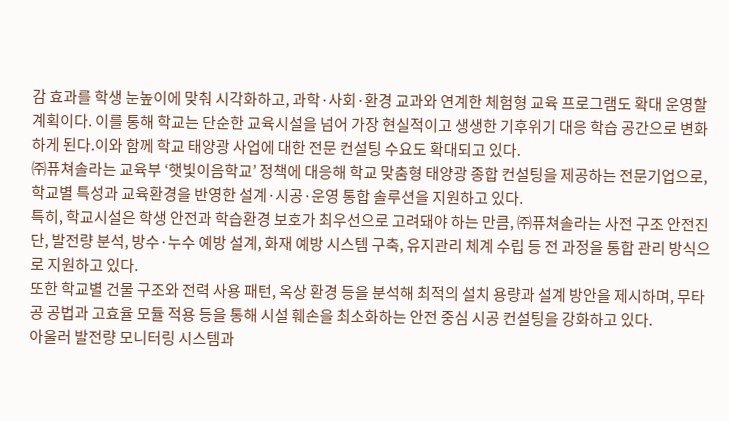감 효과를 학생 눈높이에 맞춰 시각화하고, 과학·사회·환경 교과와 연계한 체험형 교육 프로그램도 확대 운영할 계획이다. 이를 통해 학교는 단순한 교육시설을 넘어 가장 현실적이고 생생한 기후위기 대응 학습 공간으로 변화하게 된다.이와 함께 학교 태양광 사업에 대한 전문 컨설팅 수요도 확대되고 있다.
㈜퓨쳐솔라는 교육부 ‘햇빛이음학교’ 정책에 대응해 학교 맞춤형 태양광 종합 컨설팅을 제공하는 전문기업으로, 학교별 특성과 교육환경을 반영한 설계·시공·운영 통합 솔루션을 지원하고 있다.
특히, 학교시설은 학생 안전과 학습환경 보호가 최우선으로 고려돼야 하는 만큼, ㈜퓨쳐솔라는 사전 구조 안전진단, 발전량 분석, 방수·누수 예방 설계, 화재 예방 시스템 구축, 유지관리 체계 수립 등 전 과정을 통합 관리 방식으로 지원하고 있다.
또한 학교별 건물 구조와 전력 사용 패턴, 옥상 환경 등을 분석해 최적의 설치 용량과 설계 방안을 제시하며, 무타공 공법과 고효율 모듈 적용 등을 통해 시설 훼손을 최소화하는 안전 중심 시공 컨설팅을 강화하고 있다.
아울러 발전량 모니터링 시스템과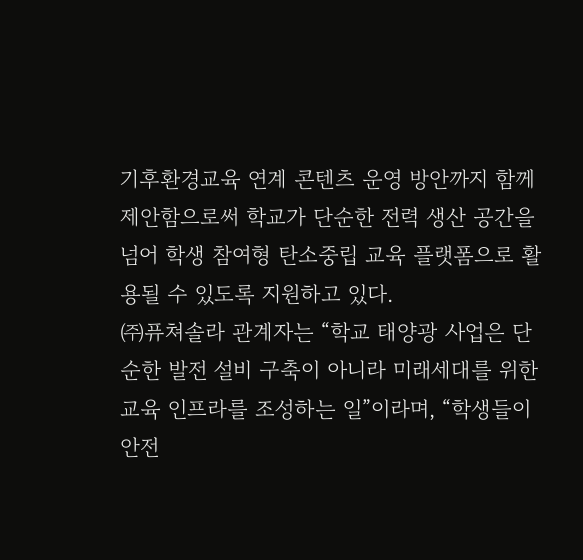기후환경교육 연계 콘텐츠 운영 방안까지 함께 제안함으로써 학교가 단순한 전력 생산 공간을 넘어 학생 참여형 탄소중립 교육 플랫폼으로 활용될 수 있도록 지원하고 있다.
㈜퓨쳐솔라 관계자는 “학교 태양광 사업은 단순한 발전 설비 구축이 아니라 미래세대를 위한 교육 인프라를 조성하는 일”이라며, “학생들이 안전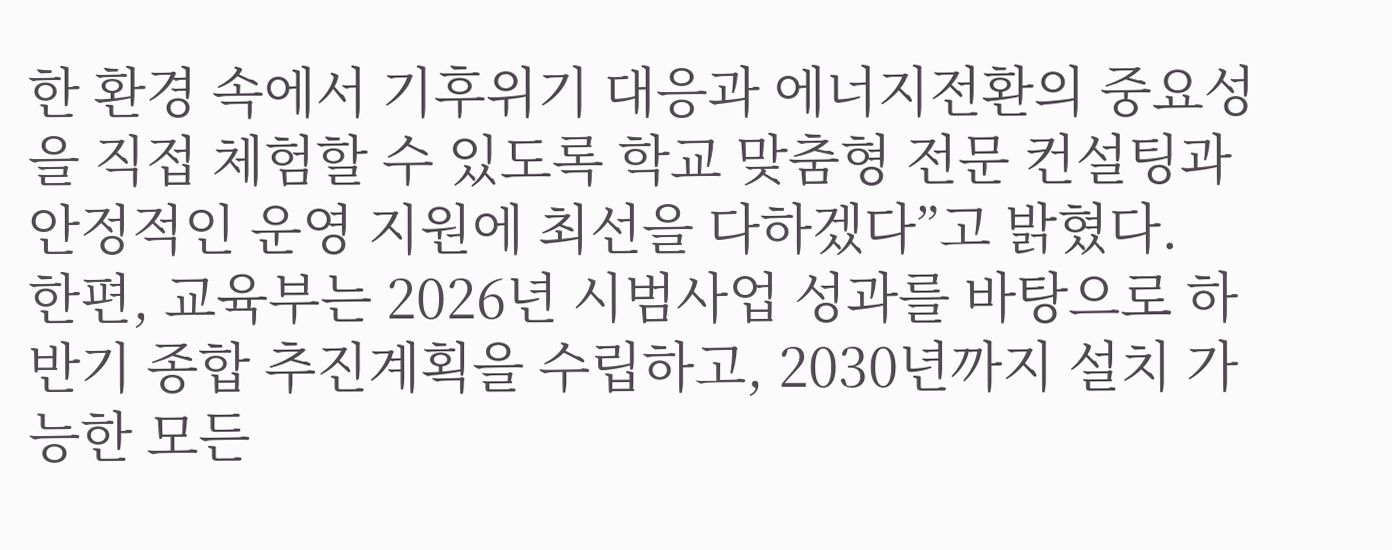한 환경 속에서 기후위기 대응과 에너지전환의 중요성을 직접 체험할 수 있도록 학교 맞춤형 전문 컨설팅과 안정적인 운영 지원에 최선을 다하겠다”고 밝혔다.
한편, 교육부는 2026년 시범사업 성과를 바탕으로 하반기 종합 추진계획을 수립하고, 2030년까지 설치 가능한 모든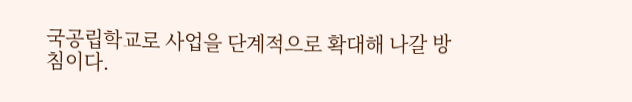국공립학교로 사업을 단계적으로 확대해 나갈 방침이다.